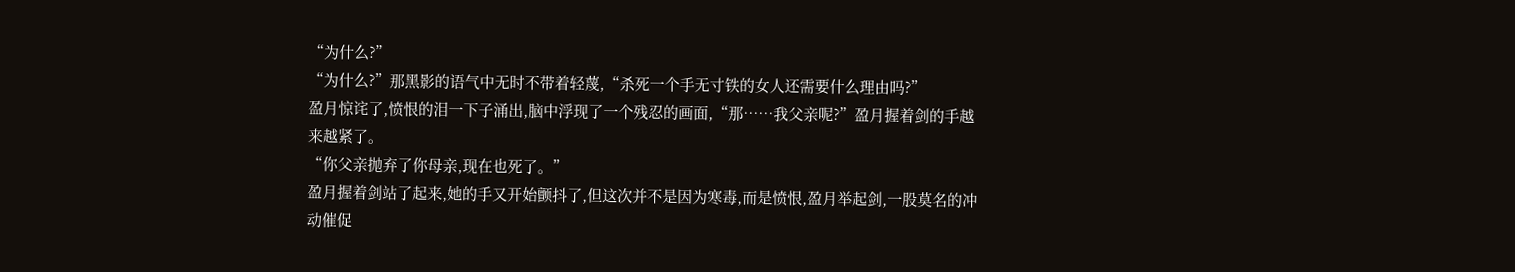“为什么?”
“为什么?”那黑影的语气中无时不带着轻蔑,“杀死一个手无寸铁的女人还需要什么理由吗?”
盈月惊诧了,愤恨的泪一下子涌出,脑中浮现了一个残忍的画面,“那……我父亲呢?”盈月握着剑的手越来越紧了。
“你父亲抛弃了你母亲,现在也死了。”
盈月握着剑站了起来,她的手又开始颤抖了,但这次并不是因为寒毒,而是愤恨,盈月举起剑,一股莫名的冲动催促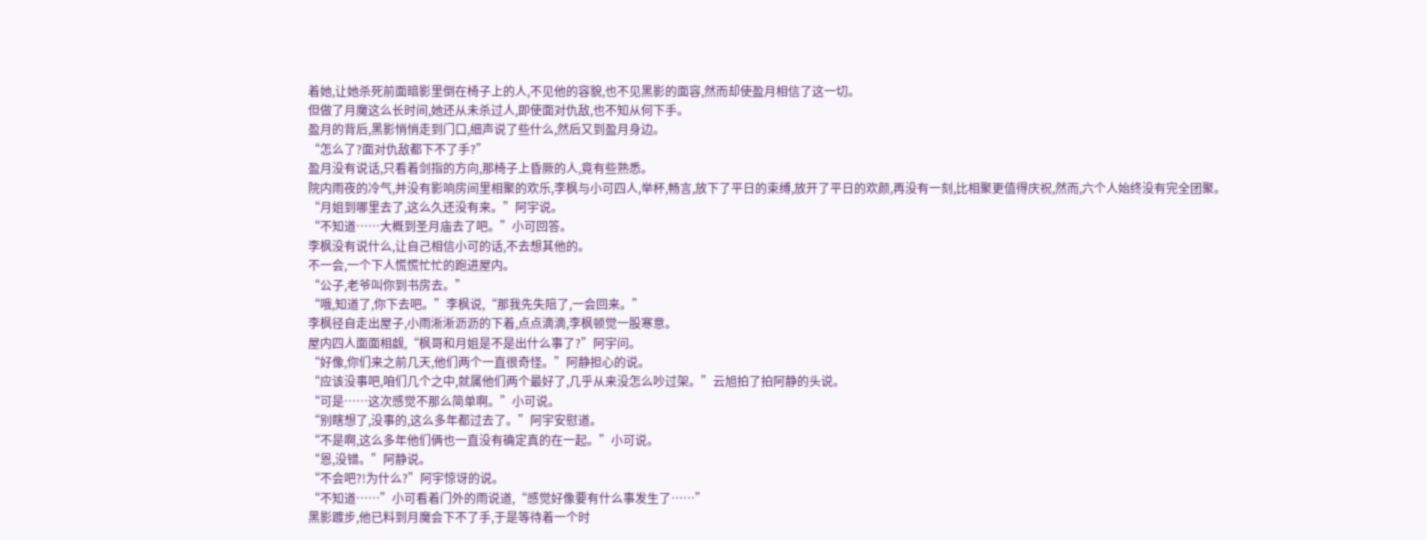着她,让她杀死前面暗影里倒在椅子上的人,不见他的容貌,也不见黑影的面容,然而却使盈月相信了这一切。
但做了月魔这么长时间,她还从未杀过人,即使面对仇敌,也不知从何下手。
盈月的背后,黑影悄悄走到门口,细声说了些什么,然后又到盈月身边。
“怎么了?面对仇敌都下不了手?”
盈月没有说话,只看着剑指的方向,那椅子上昏厥的人,竟有些熟悉。
院内雨夜的冷气,并没有影响房间里相聚的欢乐,李枫与小可四人,举杯,畅言,放下了平日的束缚,放开了平日的欢颜,再没有一刻,比相聚更值得庆祝,然而,六个人始终没有完全团聚。
“月姐到哪里去了,这么久还没有来。”阿宇说。
“不知道……大概到圣月庙去了吧。”小可回答。
李枫没有说什么,让自己相信小可的话,不去想其他的。
不一会,一个下人慌慌忙忙的跑进屋内。
“公子,老爷叫你到书房去。”
“哦,知道了,你下去吧。”李枫说,“那我先失陪了,一会回来。”
李枫径自走出屋子,小雨淅淅沥沥的下着,点点滴滴,李枫顿觉一股寒意。
屋内四人面面相觑,“枫哥和月姐是不是出什么事了?”阿宇问。
“好像,你们来之前几天,他们两个一直很奇怪。”阿静担心的说。
“应该没事吧,咱们几个之中,就属他们两个最好了,几乎从来没怎么吵过架。”云旭拍了拍阿静的头说。
“可是……这次感觉不那么简单啊。”小可说。
“别瞎想了,没事的,这么多年都过去了。”阿宇安慰道。
“不是啊,这么多年他们俩也一直没有确定真的在一起。”小可说。
“恩,没错。”阿静说。
“不会吧?!为什么?”阿宇惊讶的说。
“不知道……”小可看着门外的雨说道,“感觉好像要有什么事发生了……”
黑影踱步,他已料到月魔会下不了手,于是等待着一个时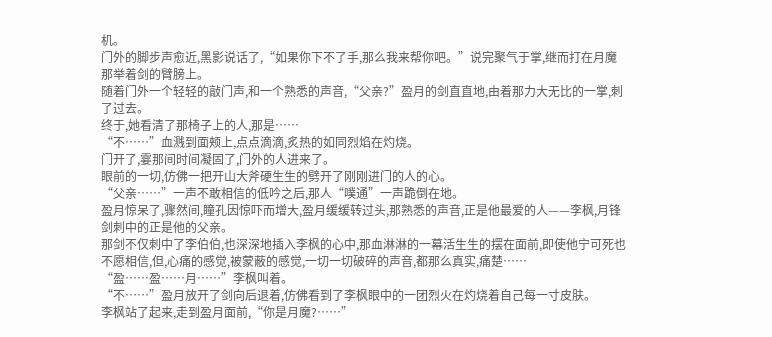机。
门外的脚步声愈近,黑影说话了,“如果你下不了手,那么我来帮你吧。”说完聚气于掌,继而打在月魔那举着剑的臂膀上。
随着门外一个轻轻的敲门声,和一个熟悉的声音,“父亲?”盈月的剑直直地,由着那力大无比的一掌,刺了过去。
终于,她看清了那椅子上的人,那是……
“不……”血溅到面颊上,点点滴滴,炙热的如同烈焰在灼烧。
门开了,霎那间时间凝固了,门外的人进来了。
眼前的一切,仿佛一把开山大斧硬生生的劈开了刚刚进门的人的心。
“父亲……”一声不敢相信的低吟之后,那人“噗通”一声跪倒在地。
盈月惊呆了,骤然间,瞳孔因惊吓而增大,盈月缓缓转过头,那熟悉的声音,正是他最爱的人——李枫,月锋剑刺中的正是他的父亲。
那剑不仅刺中了李伯伯,也深深地插入李枫的心中,那血淋淋的一幕活生生的摆在面前,即使他宁可死也不愿相信,但,心痛的感觉,被蒙蔽的感觉,一切一切破碎的声音,都那么真实,痛楚……
“盈……盈……月……”李枫叫着。
“不……”盈月放开了剑向后退着,仿佛看到了李枫眼中的一团烈火在灼烧着自己每一寸皮肤。
李枫站了起来,走到盈月面前,“你是月魔?……”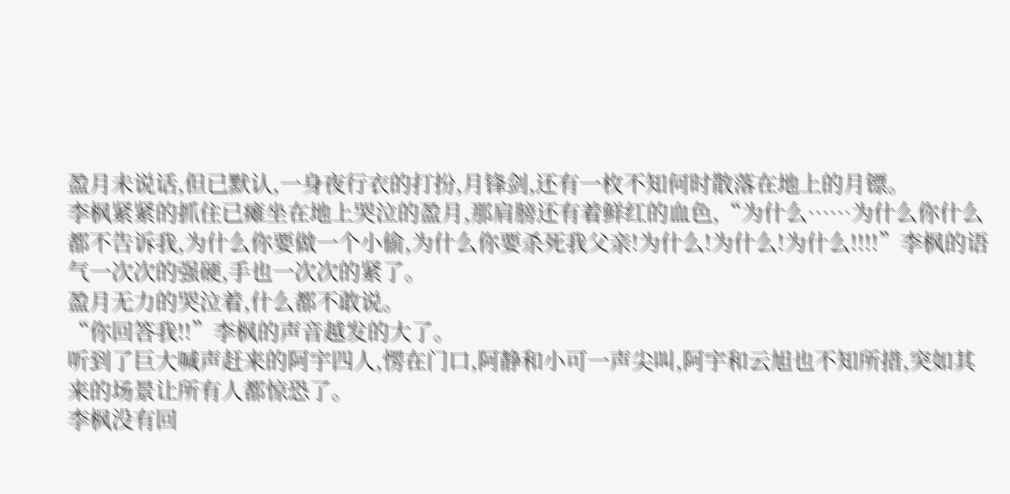盈月未说话,但已默认,一身夜行衣的打扮,月锋剑,还有一枚不知何时散落在地上的月镖。
李枫紧紧的抓住已瘫坐在地上哭泣的盈月,那肩膀还有着鲜红的血色,“为什么……为什么你什么都不告诉我,为什么你要做一个小偷,为什么你要杀死我父亲!为什么!为什么!为什么!!!!”李枫的语气一次次的强硬,手也一次次的紧了。
盈月无力的哭泣着,什么都不敢说。
“你回答我!!”李枫的声音越发的大了。
听到了巨大喊声赶来的阿宇四人,愣在门口,阿静和小可一声尖叫,阿宇和云旭也不知所措,突如其来的场景让所有人都惊恐了。
李枫没有回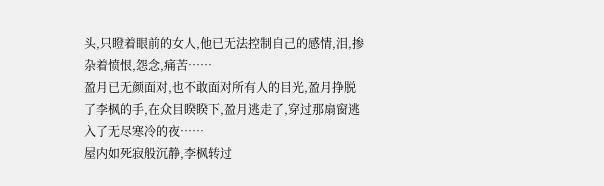头,只瞪着眼前的女人,他已无法控制自己的感情,泪,掺杂着愤恨,怨念,痛苦……
盈月已无颜面对,也不敢面对所有人的目光,盈月挣脱了李枫的手,在众目睽睽下,盈月逃走了,穿过那扇窗逃入了无尽寒冷的夜……
屋内如死寂般沉静,李枫转过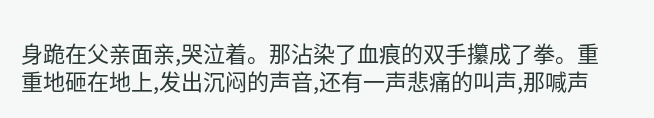身跪在父亲面亲,哭泣着。那沾染了血痕的双手攥成了拳。重重地砸在地上,发出沉闷的声音,还有一声悲痛的叫声,那喊声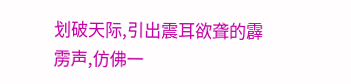划破天际,引出震耳欲聋的霹雳声,仿佛一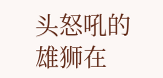头怒吼的雄狮在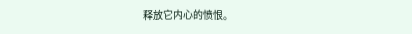释放它内心的愤恨。